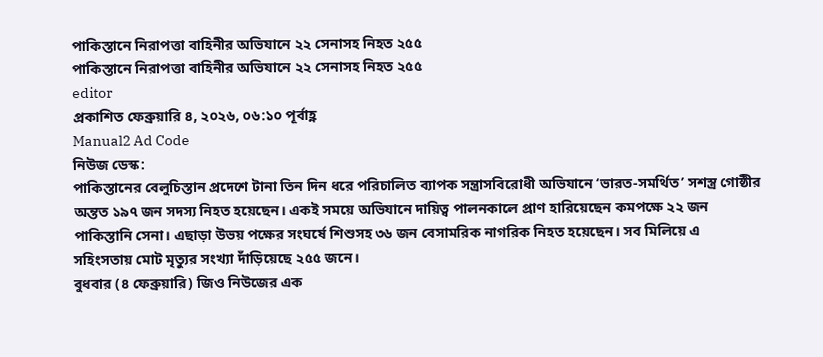পাকিস্তানে নিরাপত্তা বাহিনীর অভিযানে ২২ সেনাসহ নিহত ২৫৫
পাকিস্তানে নিরাপত্তা বাহিনীর অভিযানে ২২ সেনাসহ নিহত ২৫৫
editor
প্রকাশিত ফেব্রুয়ারি ৪, ২০২৬, ০৬:১০ পূর্বাহ্ণ
Manual2 Ad Code
নিউজ ডেস্ক:
পাকিস্তানের বেলুচিস্তান প্রদেশে টানা তিন দিন ধরে পরিচালিত ব্যাপক সন্ত্রাসবিরোধী অভিযানে ‘ভারত-সমর্থিত’ সশস্ত্র গোষ্ঠীর অন্তত ১৯৭ জন সদস্য নিহত হয়েছেন। একই সময়ে অভিযানে দায়িত্ব পালনকালে প্রাণ হারিয়েছেন কমপক্ষে ২২ জন পাকিস্তানি সেনা। এছাড়া উভয় পক্ষের সংঘর্ষে শিশুসহ ৩৬ জন বেসামরিক নাগরিক নিহত হয়েছেন। সব মিলিয়ে এ সহিংসতায় মোট মৃত্যুর সংখ্যা দাঁড়িয়েছে ২৫৫ জনে।
বুধবার (৪ ফেব্রুয়ারি) জিও নিউজের এক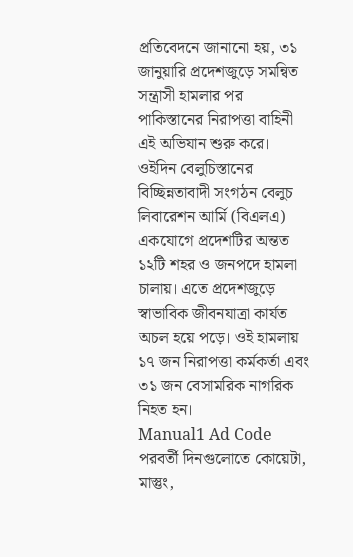প্রতিবেদনে জানানো হয়, ৩১ জানুয়ারি প্রদেশজুড়ে সমন্বিত সন্ত্রাসী হামলার পর পাকিস্তানের নিরাপত্তা বাহিনী এই অভিযান শুরু করে। ওইদিন বেলুচিস্তানের বিচ্ছিন্নতাবাদী সংগঠন বেলুচ লিবারেশন আর্মি (বিএলএ) একযোগে প্রদেশটির অন্তত ১২টি শহর ও জনপদে হামলা চালায়। এতে প্রদেশজুড়ে স্বাভাবিক জীবনযাত্রা কার্যত অচল হয়ে পড়ে। ওই হামলায় ১৭ জন নিরাপত্তা কর্মকর্তা এবং ৩১ জন বেসামরিক নাগরিক নিহত হন।
Manual1 Ad Code
পরবর্তী দিনগুলোতে কোয়েটা, মাস্তুং,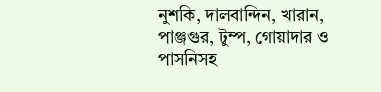নুশকি, দালবান্দিন, খারান, পাঞ্জগুর, টুম্প, গোয়াদার ও পাসনিসহ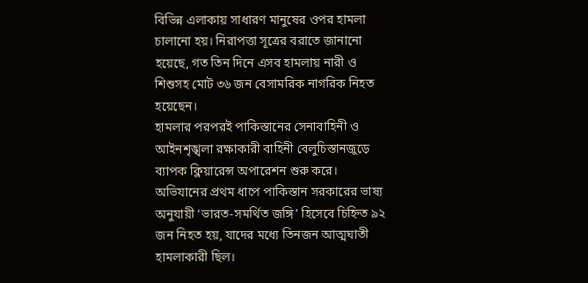বিভিন্ন এলাকায় সাধারণ মানুষের ওপর হামলা চালানো হয়। নিরাপত্তা সূত্রের বরাতে জানানো হয়েছে, গত তিন দিনে এসব হামলায় নারী ও শিশুসহ মোট ৩৬ জন বেসামরিক নাগরিক নিহত হয়েছেন।
হামলার পরপরই পাকিস্তানের সেনাবাহিনী ও আইনশৃঙ্খলা রক্ষাকারী বাহিনী বেলুচিস্তানজুড়ে ব্যাপক ক্লিয়ারেন্স অপারেশন শুরু করে। অভিযানের প্রথম ধাপে পাকিস্তান সরকারের ভাষ্য অনুযায়ী ‘ভারত-সমর্থিত জঙ্গি’ হিসেবে চিহ্নিত ৯২ জন নিহত হয়, যাদের মধ্যে তিনজন আত্মঘাতী হামলাকারী ছিল।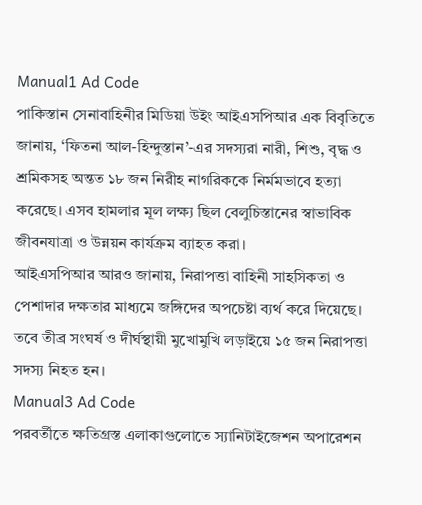Manual1 Ad Code
পাকিস্তান সেনাবাহিনীর মিডিয়া উইং আইএসপিআর এক বিবৃতিতে জানায়, ‘ফিতনা আল-হিন্দুস্তান’-এর সদস্যরা নারী, শিশু, বৃদ্ধ ও শ্রমিকসহ অন্তত ১৮ জন নিরীহ নাগরিককে নির্মমভাবে হত্যা করেছে। এসব হামলার মূল লক্ষ্য ছিল বেলুচিস্তানের স্বাভাবিক জীবনযাত্রা ও উন্নয়ন কার্যক্রম ব্যাহত করা।
আইএসপিআর আরও জানায়, নিরাপত্তা বাহিনী সাহসিকতা ও পেশাদার দক্ষতার মাধ্যমে জঙ্গিদের অপচেষ্টা ব্যর্থ করে দিয়েছে। তবে তীব্র সংঘর্ষ ও দীর্ঘস্থায়ী মুখোমুখি লড়াইয়ে ১৫ জন নিরাপত্তা সদস্য নিহত হন।
Manual3 Ad Code
পরবর্তীতে ক্ষতিগ্রস্ত এলাকাগুলোতে স্যানিটাইজেশন অপারেশন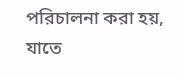পরিচালনা করা হয়, যাতে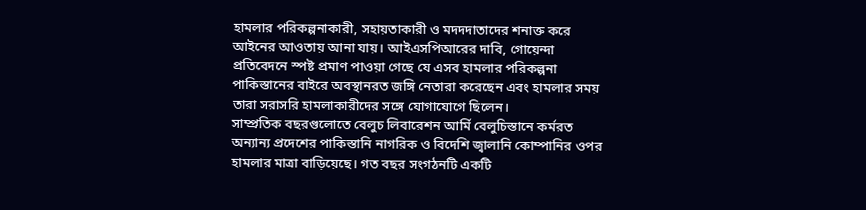হামলার পরিকল্পনাকারী, সহায়তাকারী ও মদদদাতাদের শনাক্ত করে আইনের আওতায় আনা যায়। আইএসপিআরের দাবি, গোয়েন্দা প্রতিবেদনে স্পষ্ট প্রমাণ পাওয়া গেছে যে এসব হামলার পরিকল্পনা পাকিস্তানের বাইরে অবস্থানরত জঙ্গি নেতারা করেছেন এবং হামলার সময় তারা সরাসরি হামলাকারীদের সঙ্গে যোগাযোগে ছিলেন।
সাম্প্রতিক বছরগুলোতে বেলুচ লিবারেশন আর্মি বেলুচিস্তানে কর্মরত অন্যান্য প্রদেশের পাকিস্তানি নাগরিক ও বিদেশি জ্বালানি কোম্পানির ওপর হামলার মাত্রা বাড়িয়েছে। গত বছর সংগঠনটি একটি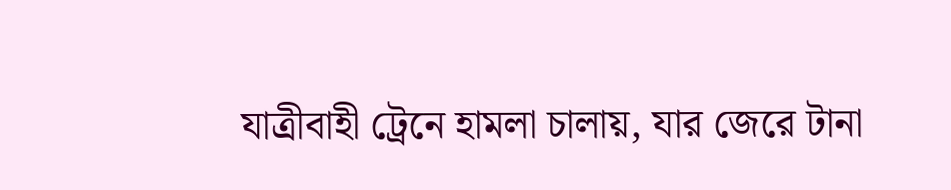যাত্রীবাহী ট্রেনে হামলা চালায়, যার জেরে টানা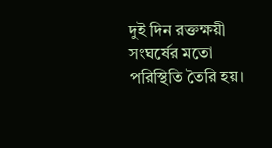দুই দিন রক্তক্ষয়ী সংঘর্ষের মতো পরিস্থিতি তৈরি হয়।